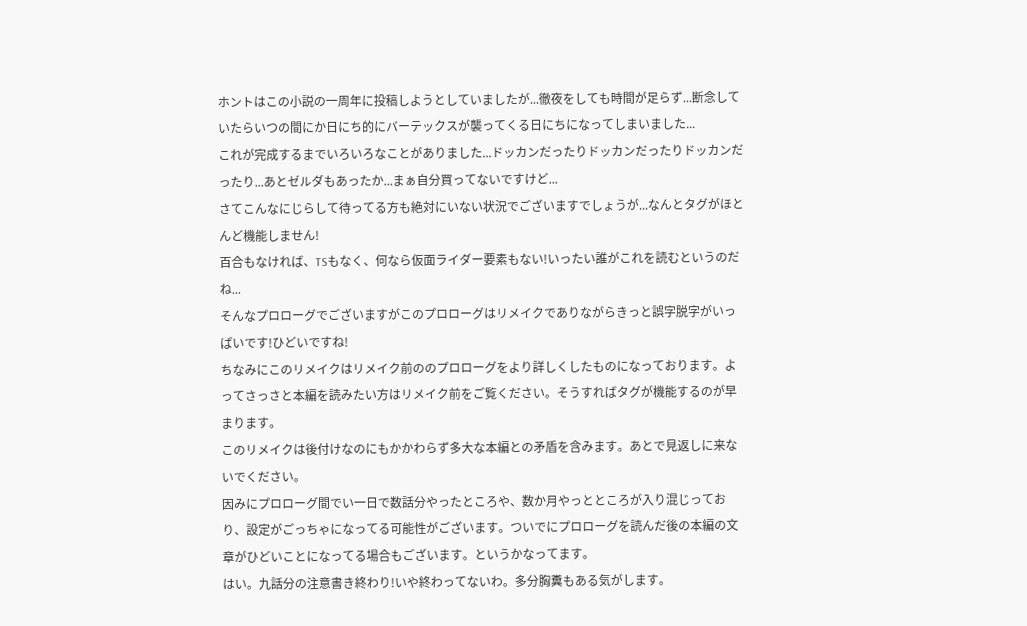ホントはこの小説の一周年に投稿しようとしていましたが...徹夜をしても時間が足らず...断念していたらいつの間にか日にち的にバーテックスが襲ってくる日にちになってしまいました...
これが完成するまでいろいろなことがありました...ドッカンだったりドッカンだったりドッカンだったり...あとゼルダもあったか...まぁ自分買ってないですけど...
さてこんなにじらして待ってる方も絶対にいない状況でございますでしょうが...なんとタグがほとんど機能しません!
百合もなければ、TSもなく、何なら仮面ライダー要素もない!いったい誰がこれを読むというのだね...
そんなプロローグでございますがこのプロローグはリメイクでありながらきっと誤字脱字がいっぱいです!ひどいですね!
ちなみにこのリメイクはリメイク前ののプロローグをより詳しくしたものになっております。よってさっさと本編を読みたい方はリメイク前をご覧ください。そうすればタグが機能するのが早まります。
このリメイクは後付けなのにもかかわらず多大な本編との矛盾を含みます。あとで見返しに来ないでください。
因みにプロローグ間でい一日で数話分やったところや、数か月やっとところが入り混じっており、設定がごっちゃになってる可能性がございます。ついでにプロローグを読んだ後の本編の文章がひどいことになってる場合もございます。というかなってます。
はい。九話分の注意書き終わり!いや終わってないわ。多分胸糞もある気がします。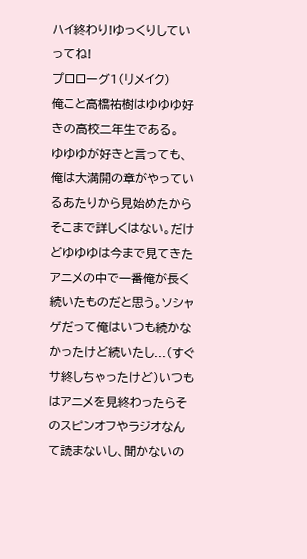ハイ終わり!ゆっくりしていってね!
プロローグ1(リメイク)
俺こと高橋祐樹はゆゆゆ好きの高校二年生である。
ゆゆゆが好きと言っても、俺は大満開の章がやっているあたりから見始めたからそこまで詳しくはない。だけどゆゆゆは今まで見てきたアニメの中で一番俺が長く続いたものだと思う。ソシャゲだって俺はいつも続かなかったけど続いたし...(すぐサ終しちゃったけど)いつもはアニメを見終わったらそのスピンオフやラジオなんて読まないし、聞かないの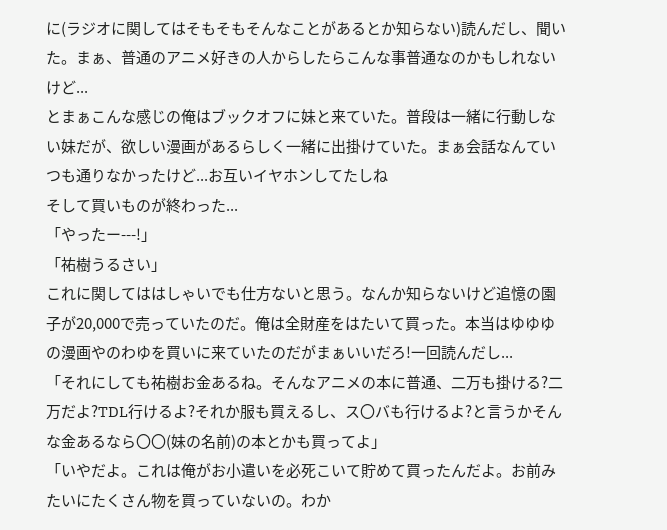に(ラジオに関してはそもそもそんなことがあるとか知らない)読んだし、聞いた。まぁ、普通のアニメ好きの人からしたらこんな事普通なのかもしれないけど...
とまぁこんな感じの俺はブックオフに妹と来ていた。普段は一緒に行動しない妹だが、欲しい漫画があるらしく一緒に出掛けていた。まぁ会話なんていつも通りなかったけど...お互いイヤホンしてたしね
そして買いものが終わった...
「やったー---!」
「祐樹うるさい」
これに関してははしゃいでも仕方ないと思う。なんか知らないけど追憶の園子が20,000で売っていたのだ。俺は全財産をはたいて買った。本当はゆゆゆの漫画やのわゆを買いに来ていたのだがまぁいいだろ!一回読んだし...
「それにしても祐樹お金あるね。そんなアニメの本に普通、二万も掛ける?二万だよ?TDL行けるよ?それか服も買えるし、ス〇バも行けるよ?と言うかそんな金あるなら〇〇(妹の名前)の本とかも買ってよ」
「いやだよ。これは俺がお小遣いを必死こいて貯めて買ったんだよ。お前みたいにたくさん物を買っていないの。わか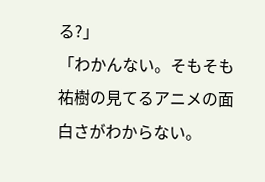る?」
「わかんない。そもそも祐樹の見てるアニメの面白さがわからない。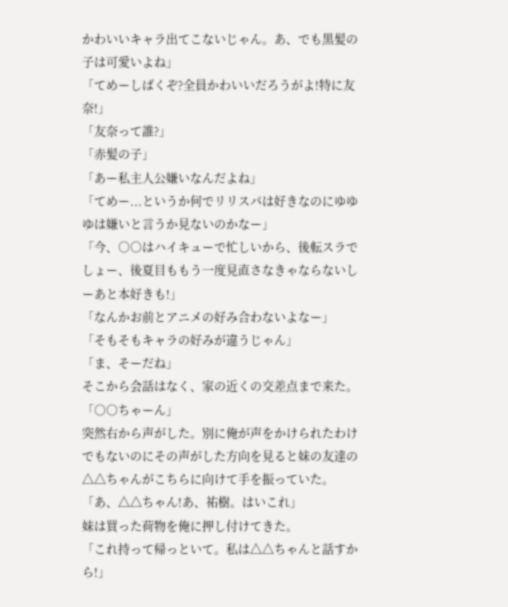かわいいキャラ出てこないじゃん。あ、でも黒髪の子は可愛いよね」
「てめーしばくぞ?全員かわいいだろうがよ!特に友奈!」
「友奈って誰?」
「赤髪の子」
「あー私主人公嫌いなんだよね」
「てめー...というか何でリリスパは好きなのにゆゆゆは嫌いと言うか見ないのかなー」
「今、○○はハイキューで忙しいから、後転スラでしょー、後夏目ももう一度見直さなきゃならないしーあと本好きも!」
「なんかお前とアニメの好み合わないよなー」
「そもそもキャラの好みが違うじゃん」
「ま、そーだね」
そこから会話はなく、家の近くの交差点まで来た。
「○○ちゃーん」
突然右から声がした。別に俺が声をかけられたわけでもないのにその声がした方向を見ると妹の友達の△△ちゃんがこちらに向けて手を振っていた。
「あ、△△ちゃん!あ、祐樹。はいこれ」
妹は買った荷物を俺に押し付けてきた。
「これ持って帰っといて。私は△△ちゃんと話すから!」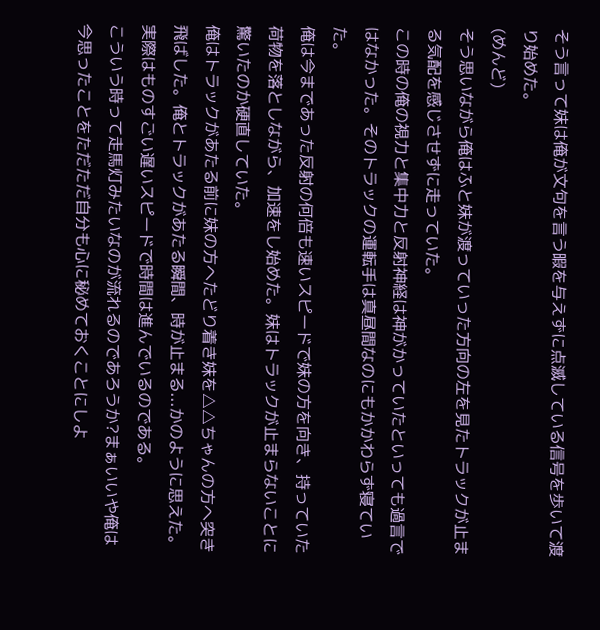そう言って妹は俺が文句を言う暇を与えずに点滅している信号を歩いて渡り始めた。
(めんど)
そう思いながら俺はふと妹が渡っていった方向の左を見たトラックが止まる気配を感じさせずに走っていた。
この時の俺の視力と集中力と反射神経は神がかっていたといっても過言ではなかった。そのトラックの運転手は真昼間なのにもかかわらず寝ていた。
俺は今まであった反射の何倍も速いスピードで妹の方を向き、持っていた荷物を落としながら、加速をし始めた。妹はトラックが止まらないことに驚いたのか硬直していた。
俺はトラックがあたる前に妹の方へたどり着き妹を△△ちゃんの方へ突き飛ばした。俺とトラックがあたる瞬間、時が止まる...かのように思えた。実際はものすごい遅いスピードで時間は進んでいるのである。
こういう時って走馬灯みたいなのが流れるのであろうか?まぁいいや俺は今思ったことをただただ自分も心に秘めておくことにしよ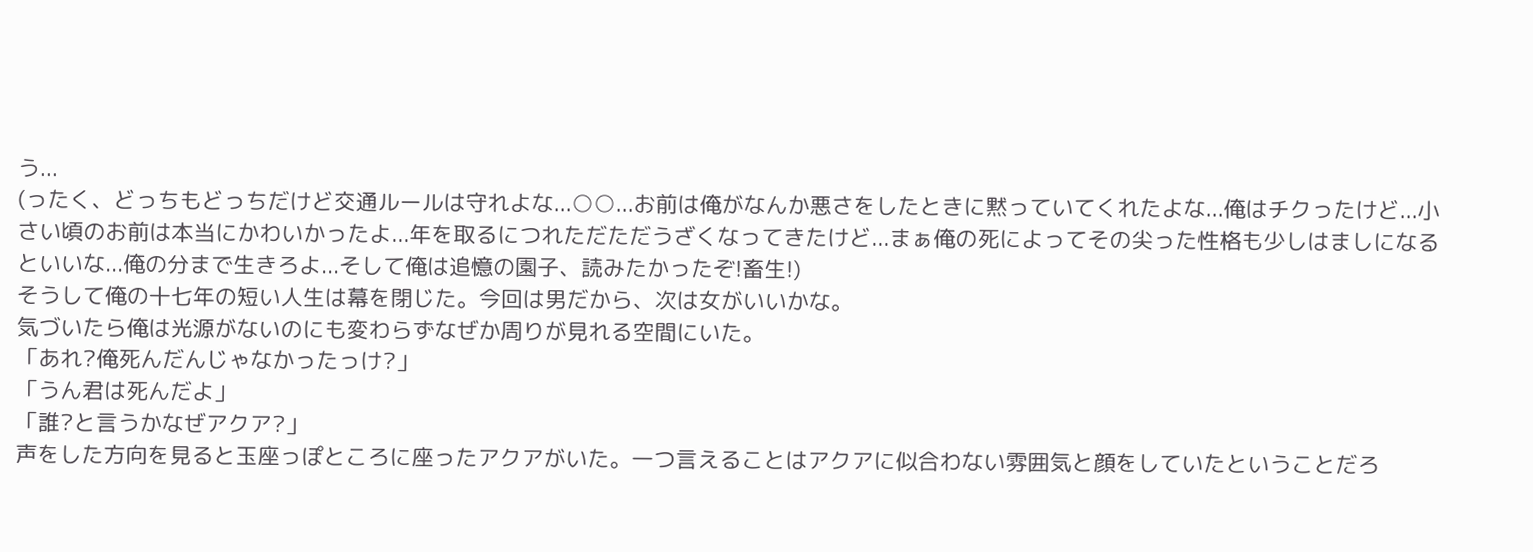う...
(ったく、どっちもどっちだけど交通ルールは守れよな...○○...お前は俺がなんか悪さをしたときに黙っていてくれたよな...俺はチクったけど...小さい頃のお前は本当にかわいかったよ...年を取るにつれただただうざくなってきたけど...まぁ俺の死によってその尖った性格も少しはましになるといいな...俺の分まで生きろよ...そして俺は追憶の園子、読みたかったぞ!畜生!)
そうして俺の十七年の短い人生は幕を閉じた。今回は男だから、次は女がいいかな。
気づいたら俺は光源がないのにも変わらずなぜか周りが見れる空間にいた。
「あれ?俺死んだんじゃなかったっけ?」
「うん君は死んだよ」
「誰?と言うかなぜアクア?」
声をした方向を見ると玉座っぽところに座ったアクアがいた。一つ言えることはアクアに似合わない雰囲気と顔をしていたということだろ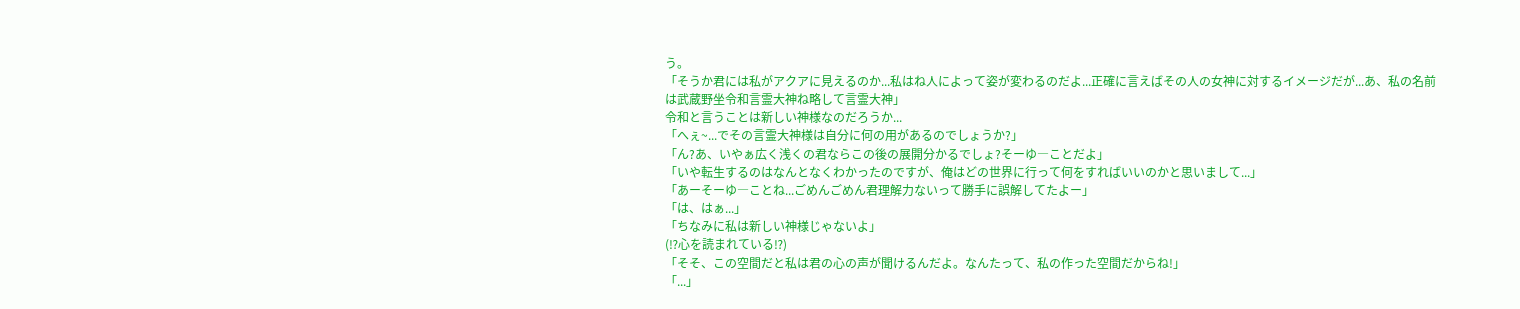う。
「そうか君には私がアクアに見えるのか...私はね人によって姿が変わるのだよ...正確に言えばその人の女神に対するイメージだが...あ、私の名前は武蔵野坐令和言霊大神ね略して言霊大神」
令和と言うことは新しい神様なのだろうか...
「へぇ~...でその言霊大神様は自分に何の用があるのでしょうか?」
「ん?あ、いやぁ広く浅くの君ならこの後の展開分かるでしょ?そーゆ―ことだよ」
「いや転生するのはなんとなくわかったのですが、俺はどの世界に行って何をすればいいのかと思いまして...」
「あーそーゆ―ことね...ごめんごめん君理解力ないって勝手に誤解してたよー」
「は、はぁ...」
「ちなみに私は新しい神様じゃないよ」
(⁉心を読まれている⁉)
「そそ、この空間だと私は君の心の声が聞けるんだよ。なんたって、私の作った空間だからね!」
「...」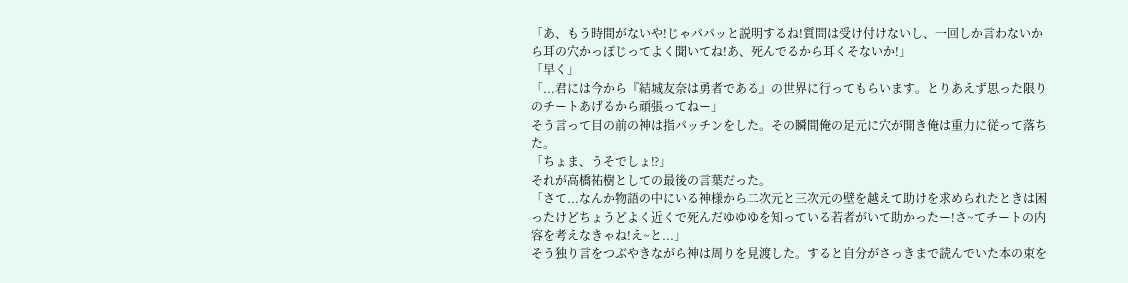「あ、もう時間がないや!じゃパパッと説明するね!質問は受け付けないし、一回しか言わないから耳の穴かっぽじってよく聞いてね!あ、死んでるから耳くそないか!」
「早く」
「...君には今から『結城友奈は勇者である』の世界に行ってもらいます。とりあえず思った限りのチートあげるから頑張ってねー」
そう言って目の前の神は指パッチンをした。その瞬間俺の足元に穴が開き俺は重力に従って落ちた。
「ちょま、うそでしょ⁉」
それが高橋祐樹としての最後の言葉だった。
「さて...なんか物語の中にいる神様から二次元と三次元の壁を越えて助けを求められたときは困ったけどちょうどよく近くで死んだゆゆゆを知っている若者がいて助かったー!さ~てチートの内容を考えなきゃね!え~と...」
そう独り言をつぶやきながら神は周りを見渡した。すると自分がさっきまで読んでいた本の束を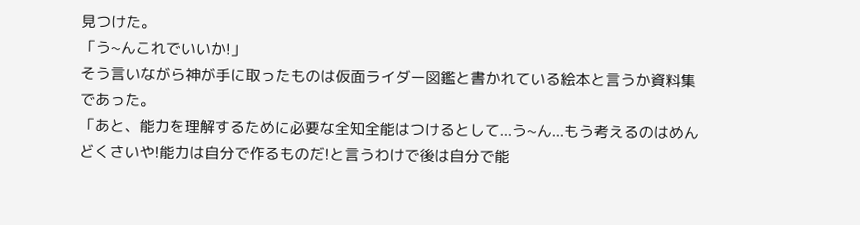見つけた。
「う~んこれでいいか!」
そう言いながら神が手に取ったものは仮面ライダー図鑑と書かれている絵本と言うか資料集であった。
「あと、能力を理解するために必要な全知全能はつけるとして...う~ん...もう考えるのはめんどくさいや!能力は自分で作るものだ!と言うわけで後は自分で能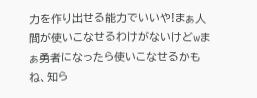力を作り出せる能力でいいや!まぁ人間が使いこなせるわけがないけどwまぁ勇者になったら使いこなせるかもね、知ら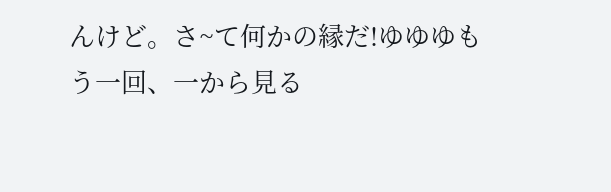んけど。さ~て何かの縁だ!ゆゆゆもう一回、一から見る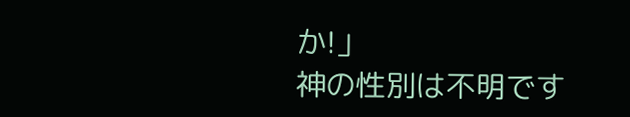か!」
神の性別は不明です